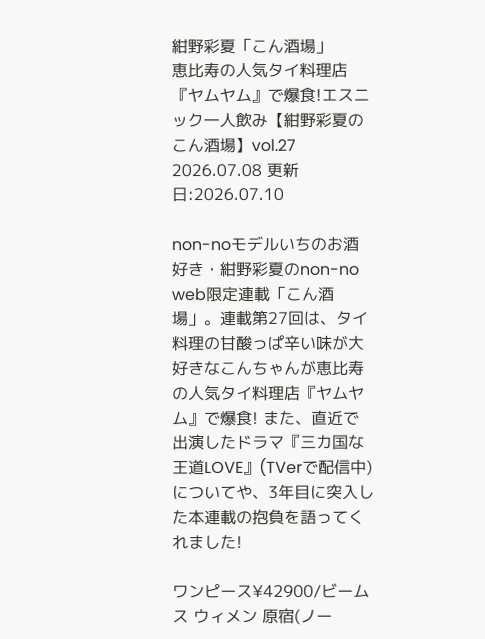紺野彩夏「こん酒場」
恵比寿の人気タイ料理店『ヤムヤム』で爆食!エスニック一人飲み【紺野彩夏のこん酒場】vol.27
2026.07.08 更新日:2026.07.10

non-noモデルいちのお酒好き・紺野彩夏のnon-no web限定連載「こん酒場」。連載第27回は、タイ料理の甘酸っぱ辛い味が大好きなこんちゃんが恵比寿の人気タイ料理店『ヤムヤム』で爆食! また、直近で出演したドラマ『三カ国な王道LOVE』(TVerで配信中)についてや、3年目に突入した本連載の抱負を語ってくれました!

ワンピース¥42900/ビームス ウィメン 原宿(ノー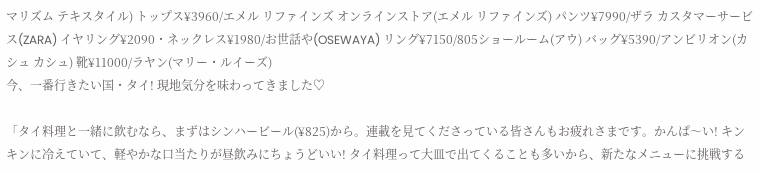マリズム テキスタイル) トップス¥3960/エメル リファインズ オンラインストア(エメル リファインズ) パンツ¥7990/ザラ カスタマーサービス(ZARA) イヤリング¥2090・ネックレス¥1980/お世話や(OSEWAYA) リング¥7150/805ショールーム(アウ) バッグ¥5390/アンビリオン(カシュ カシュ) 靴¥11000/ラヤン(マリー・ルイーズ)
今、一番行きたい国・タイ! 現地気分を味わってきました♡

「タイ料理と一緒に飲むなら、まずはシンハービール(¥825)から。連載を見てくださっている皆さんもお疲れさまです。かんぱ〜い! キンキンに冷えていて、軽やかな口当たりが昼飲みにちょうどいい! タイ料理って大皿で出てくることも多いから、新たなメニューに挑戦する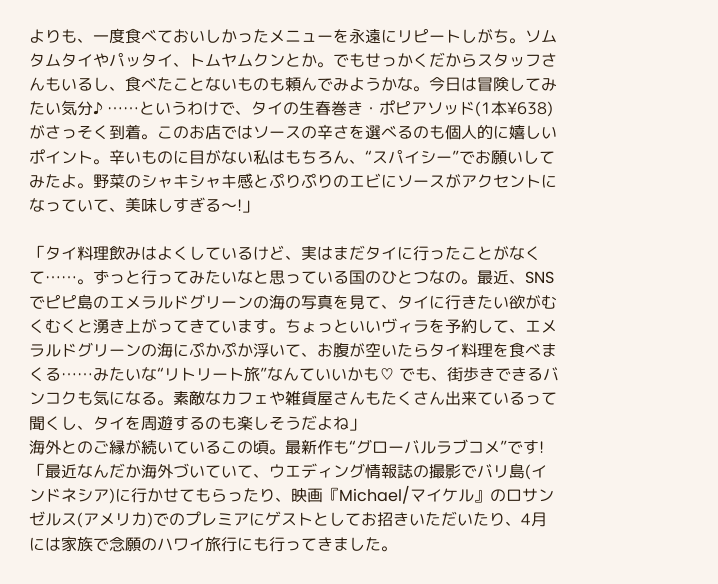よりも、一度食べておいしかったメニューを永遠にリピートしがち。ソムタムタイやパッタイ、トムヤムクンとか。でもせっかくだからスタッフさんもいるし、食べたことないものも頼んでみようかな。今日は冒険してみたい気分♪ ……というわけで、タイの生春巻き・ポピアソッド(1本¥638)がさっそく到着。このお店ではソースの辛さを選べるのも個人的に嬉しいポイント。辛いものに目がない私はもちろん、“スパイシー”でお願いしてみたよ。野菜のシャキシャキ感とぷりぷりのエビにソースがアクセントになっていて、美味しすぎる〜!」

「タイ料理飲みはよくしているけど、実はまだタイに行ったことがなくて……。ずっと行ってみたいなと思っている国のひとつなの。最近、SNSでピピ島のエメラルドグリーンの海の写真を見て、タイに行きたい欲がむくむくと湧き上がってきています。ちょっといいヴィラを予約して、エメラルドグリーンの海にぷかぷか浮いて、お腹が空いたらタイ料理を食べまくる……みたいな“リトリート旅”なんていいかも♡ でも、街歩きできるバンコクも気になる。素敵なカフェや雑貨屋さんもたくさん出来ているって聞くし、タイを周遊するのも楽しそうだよね」
海外とのご縁が続いているこの頃。最新作も“グローバルラブコメ”です!
「最近なんだか海外づいていて、ウエディング情報誌の撮影でバリ島(インドネシア)に行かせてもらったり、映画『Michael/マイケル』のロサンゼルス(アメリカ)でのプレミアにゲストとしてお招きいただいたり、4月には家族で念願のハワイ旅行にも行ってきました。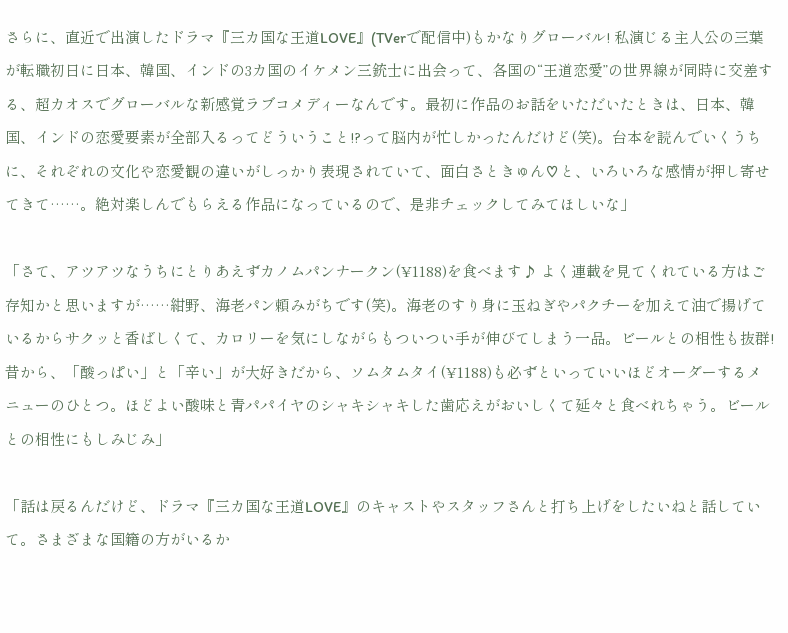さらに、直近で出演したドラマ『三カ国な王道LOVE』(TVerで配信中)もかなりグローバル! 私演じる主人公の三葉が転職初日に日本、韓国、インドの3カ国のイケメン三銃士に出会って、各国の“王道恋愛”の世界線が同時に交差する、超カオスでグローバルな新感覚ラブコメディーなんです。最初に作品のお話をいただいたときは、日本、韓国、インドの恋愛要素が全部入るってどういうこと!?って脳内が忙しかったんだけど(笑)。台本を読んでいくうちに、それぞれの文化や恋愛観の違いがしっかり表現されていて、面白さときゅん♡と、いろいろな感情が押し寄せてきて……。絶対楽しんでもらえる作品になっているので、是非チェックしてみてほしいな」

「さて、アツアツなうちにとりあえずカノムパンナークン(¥1188)を食べます♪ よく連載を見てくれている方はご存知かと思いますが……紺野、海老パン頼みがちです(笑)。海老のすり身に玉ねぎやパクチーを加えて油で揚げているからサクッと香ばしくて、カロリーを気にしながらもついつい手が伸びてしまう一品。ビールとの相性も抜群! 昔から、「酸っぱい」と「辛い」が大好きだから、ソムタムタイ(¥1188)も必ずといっていいほどオーダーするメニューのひとつ。ほどよい酸味と青パパイヤのシャキシャキした歯応えがおいしくて延々と食べれちゃう。ビールとの相性にもしみじみ」

「話は戻るんだけど、ドラマ『三カ国な王道LOVE』のキャストやスタッフさんと打ち上げをしたいねと話していて。さまざまな国籍の方がいるか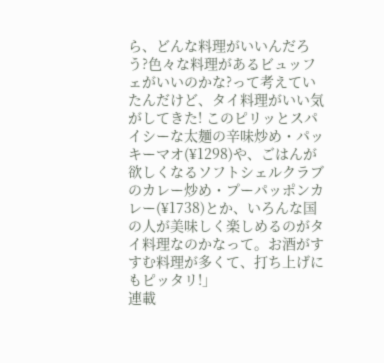ら、どんな料理がいいんだろう?色々な料理があるビュッフェがいいのかな?って考えていたんだけど、タイ料理がいい気がしてきた! このピリッとスパイシーな太麺の辛味炒め・パッキーマオ(¥1298)や、ごはんが欲しくなるソフトシェルクラブのカレー炒め・プーパッポンカレー(¥1738)とか、いろんな国の人が美味しく楽しめるのがタイ料理なのかなって。お酒がすすむ料理が多くて、打ち上げにもピッタリ!」
連載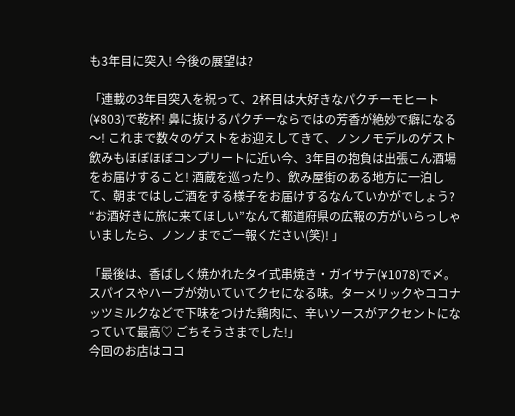も3年目に突入! 今後の展望は?

「連載の3年目突入を祝って、2杯目は大好きなパクチーモヒート(¥803)で乾杯! 鼻に抜けるパクチーならではの芳香が絶妙で癖になる〜! これまで数々のゲストをお迎えしてきて、ノンノモデルのゲスト飲みもほぼほぼコンプリートに近い今、3年目の抱負は出張こん酒場をお届けすること! 酒蔵を巡ったり、飲み屋街のある地方に一泊して、朝まではしご酒をする様子をお届けするなんていかがでしょう? “お酒好きに旅に来てほしい”なんて都道府県の広報の方がいらっしゃいましたら、ノンノまでご一報ください(笑)! 」

「最後は、香ばしく焼かれたタイ式串焼き・ガイサテ(¥1078)で〆。スパイスやハーブが効いていてクセになる味。ターメリックやココナッツミルクなどで下味をつけた鶏肉に、辛いソースがアクセントになっていて最高♡ ごちそうさまでした!」
今回のお店はココ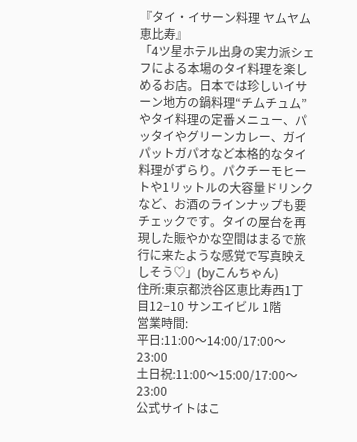『タイ・イサーン料理 ヤムヤム恵比寿』
「4ツ星ホテル出身の実力派シェフによる本場のタイ料理を楽しめるお店。日本では珍しいイサーン地方の鍋料理“チムチュム”やタイ料理の定番メニュー、パッタイやグリーンカレー、ガイパットガパオなど本格的なタイ料理がずらり。パクチーモヒートや1リットルの大容量ドリンクなど、お酒のラインナップも要チェックです。タイの屋台を再現した賑やかな空間はまるで旅行に来たような感覚で写真映えしそう♡」(byこんちゃん)
住所:東京都渋谷区恵比寿西1丁目12−10 サンエイビル 1階
営業時間:
平日:11:00〜14:00/17:00〜23:00
土日祝:11:00〜15:00/17:00〜23:00
公式サイトはこ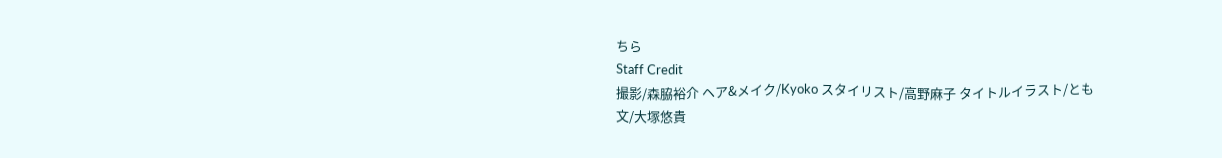ちら
Staff Credit
撮影/森脇裕介 ヘア&メイク/Kyoko スタイリスト/高野麻子 タイトルイラスト/とも 文/大塚悠貴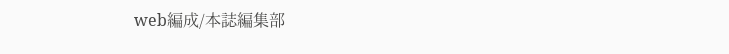web編成/本誌編集部